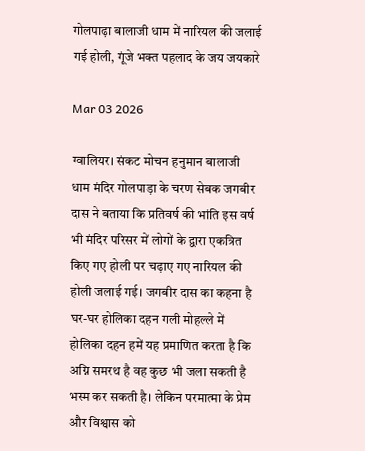गोलपाढ़ा बालाजी धाम में नारियल की जलाई गई होली, गूंजे भक्त पहलाद के जय जयकारे

Mar 03 2026

ग्वालियर। संकट मोचन हनुमान बालाजी धाम मंदिर गोलपाड़ा के चरण सेबक जगबीर दास ने बताया कि प्रतिवर्ष की भांति इस वर्ष भी मंदिर परिसर में लोगों के द्वारा एकत्रित किए गए होली पर चढ़ाए गए नारियल की होली जलाई गई। जगबीर दास का कहना है घर-घर होलिका दहन गली मोहल्ले में होलिका दहन हमें यह प्रमाणित करता है कि अग्नि समरथ है वह कुछ भी जला सकती है भस्म कर सकती है। लेकिन परमात्मा के प्रेम और विश्वास को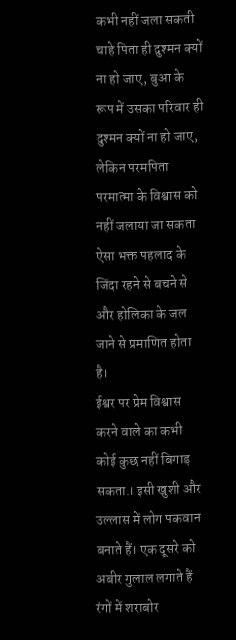कभी नहीं जला सकती चाहे पिता ही दुश्मन क्यों ना हो जाए, बुआ के रूप में उसका परिवार ही दुश्मन क्यों ना हो जाए, लेकिन परमपिता परमात्मा के विश्वास को नहीं जलाया जा सकता ऐसा भक्त पहलाद के जिंदा रहने से बचने से और होलिका के जल जाने से प्रमाणित होता है।
ईश्वर पर प्रेम विश्वास करने वाले का कभी कोई कुछ नहीं बिगाड़ सकता.। इसी खुशी और उल्लास में लोग पकवान बनाते हैं। एक दूसरे को अबीर गुलाल लगाते हैं रंगों में शराबोर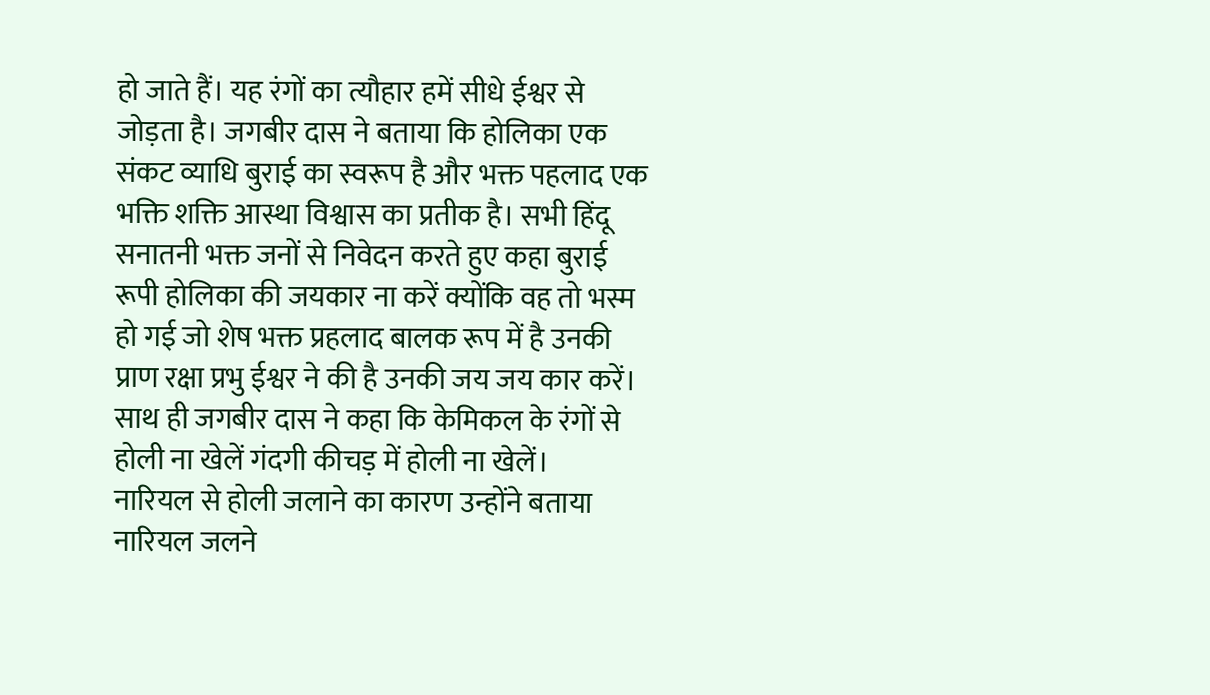हो जाते हैं। यह रंगों का त्यौहार हमें सीधे ईश्वर से जोड़ता है। जगबीर दास ने बताया कि होलिका एक संकट व्याधि बुराई का स्वरूप है और भक्त पहलाद एक भक्ति शक्ति आस्था विश्वास का प्रतीक है। सभी हिंदू सनातनी भक्त जनों से निवेदन करते हुए कहा बुराई रूपी होलिका की जयकार ना करें क्योंकि वह तो भस्म हो गई जो शेष भक्त प्रहलाद बालक रूप में है उनकी प्राण रक्षा प्रभु ईश्वर ने की है उनकी जय जय कार करें। साथ ही जगबीर दास ने कहा कि केमिकल के रंगों से होली ना खेलें गंदगी कीचड़ में होली ना खेलें।
नारियल से होली जलाने का कारण उन्होंने बताया नारियल जलने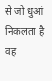से जो धुआं निकलता है वह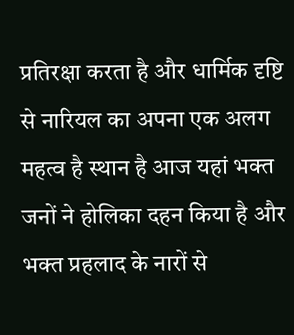प्रतिरक्षा करता है और धार्मिक दृष्टि से नारियल का अपना एक अलग महत्व है स्थान है आज यहां भक्त जनों ने होलिका दहन किया है और भक्त प्रहलाद के नारों से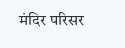मंदिर परिसर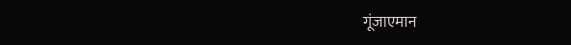गूंजाएमान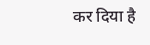कर दिया है